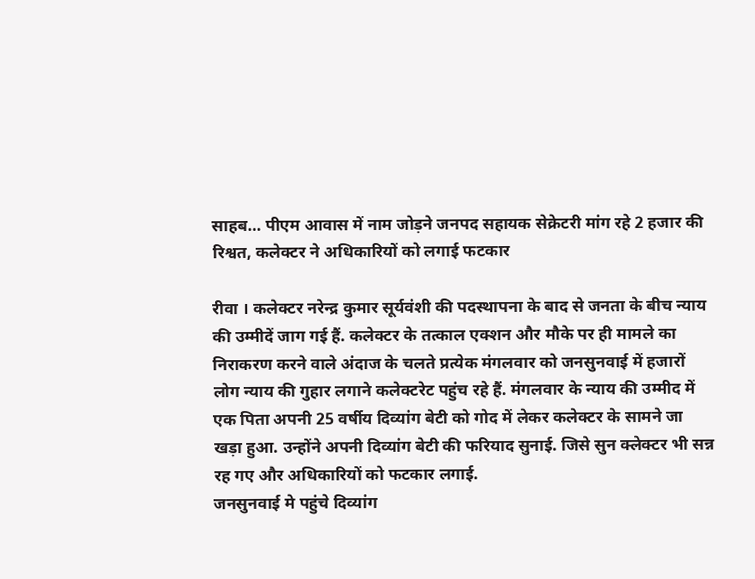साहब… पीएम आवास में नाम जोड़ने जनपद सहायक सेक्रेटरी मांग रहे 2 हजार की रिश्वत, कलेक्टर ने अधिकारियों को लगाई फटकार

रीवा । कलेक्टर नरेन्द्र कुमार सूर्यवंशी की पदस्थापना के बाद से जनता के बीच न्याय की उम्मीदें जाग गई हैं. कलेक्टर के तत्काल एक्शन और मौके पर ही मामले का निराकरण करने वाले अंदाज के चलते प्रत्येक मंगलवार को जनसुनवाई में हजारों लोग न्याय की गुहार लगाने कलेक्टरेट पहुंच रहे हैं. मंगलवार के न्याय की उम्मीद में एक पिता अपनी 25 वर्षीय दिव्यांग बेटी को गोद में लेकर कलेक्टर के सामने जा खड़ा हुआ. उन्होंने अपनी दिव्यांग बेटी की फरियाद सुनाई. जिसे सुन क्लेक्टर भी सन्न रह गए और अधिकारियों को फटकार लगाई.
जनसुनवाई मे पहुंचे दिव्यांग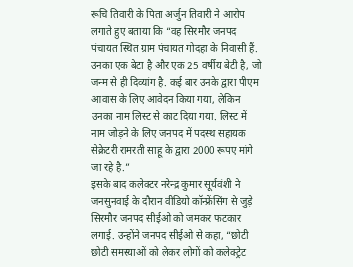रूचि तिवारी के पिता अर्जुन तिवारी ने आरोप लगाते हुए बताया कि “वह सिरमौर जनपद पंचायत स्थित ग्राम पंचायत गोदहा के निवासी हैं. उनका एक बेटा है और एक 25 वर्षीय बेटी है, जो जन्म से ही दिव्यांग है. कई बार उनके द्वारा पीएम आवास के लिए आवेदन किया गया, लेकिन उनका नाम लिस्ट से काट दिया गया. लिस्ट में नाम जोड़ने के लिए जनपद में पदस्थ सहायक सेक्रेटरी रामरती साहू के द्वारा 2000 रूपए मांगे जा रहे है.”
इसके बाद कलेक्टर नरेन्द्र कुमार सूर्यवंशी ने जनसुनवाई के दौरान वीडियो कॉन्फ्रेंसिंग से जुड़े सिरमौर जनपद सीईओ को जमकर फटकार लगाई. उन्होंने जनपद सीईओ से कहा, “छोटी छोटी समस्याओं को लेकर लोगों को कलेक्ट्रेट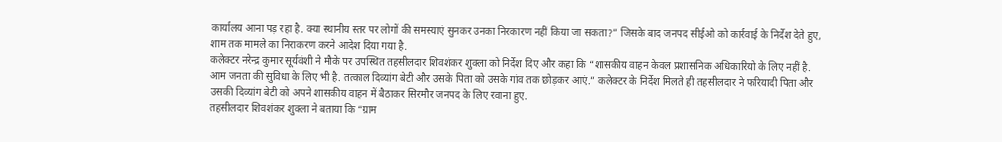कार्यालय आना पड़ रहा है. क्या स्थानीय स्तर पर लोगों की समस्याएं सुनकर उनका निरकारण नहीं किया जा सकता?” जिसके बाद जनपद सीईओ को कार्रवाई के निर्देश देते हुए, शाम तक मामले का निराकरण करने आदेश दिया गया है.
कलेक्टर नरेन्द्र कुमार सूर्यवंशी ने मौके पर उपस्थित तहसीलदार शिवशंकर शुक्ला को निर्देश दिए और कहा कि “शासकीय वाहन केवल प्रशासनिक अधिकारियो के लिए नहीं है. आम जनता की सुविधा के लिए भी है. तत्काल दिव्यांग बेटी और उसके पिता को उसके गांव तक छोड़कर आएं.” कलेक्टर के निर्देश मिलते ही तहसीलदार ने फरियादी पिता और उसकी दिव्यांग बेटी को अपने शासकीय वाहन में बैठाकर सिरमौर जनपद के लिए रवाना हुए.
तहसीलदार शिवशंकर शुक्ला ने बताया कि “ग्राम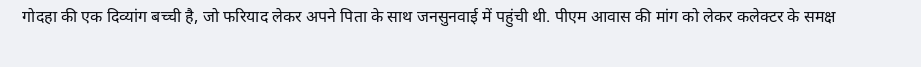गोदहा की एक दिव्यांग बच्ची है, जो फरियाद लेकर अपने पिता के साथ जनसुनवाई में पहुंची थी. पीएम आवास की मांग को लेकर कलेक्टर के समक्ष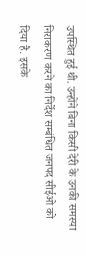उपस्थित हुई थी. उन्होंने बिना किसी देरी के उनकी समस्या निराकरण करने का निर्देश सम्बंधित जनपद सीईओ को दिया है. इसके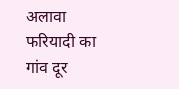अलावा फरियादी का गांव दूर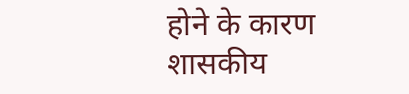होने के कारण शासकीय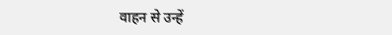वाहन से उन्हें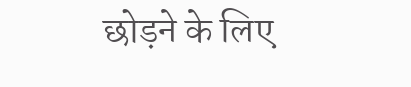छोड़ने के लिए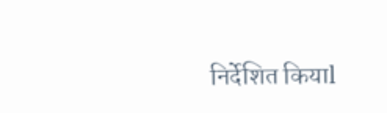निर्देशित कियाl